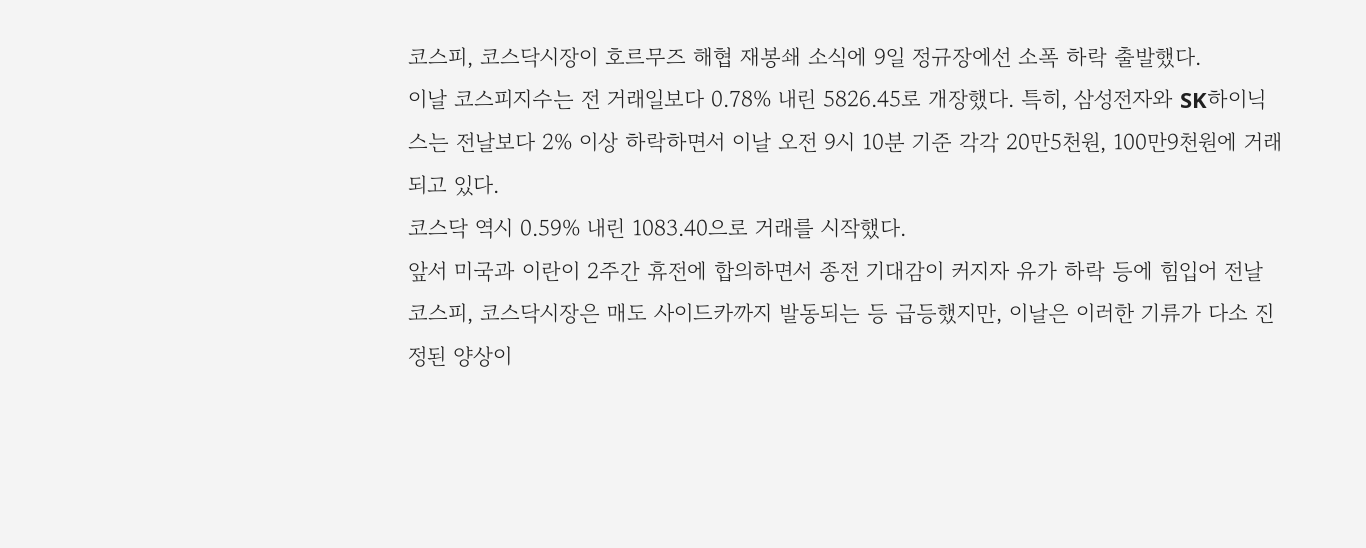코스피, 코스닥시장이 호르무즈 해협 재봉쇄 소식에 9일 정규장에선 소폭 하락 출발했다.
이날 코스피지수는 전 거래일보다 0.78% 내린 5826.45로 개장했다. 특히, 삼성전자와 SK하이닉스는 전날보다 2% 이상 하락하면서 이날 오전 9시 10분 기준 각각 20만5천원, 100만9천원에 거래되고 있다.
코스닥 역시 0.59% 내린 1083.40으로 거래를 시작했다.
앞서 미국과 이란이 2주간 휴전에 합의하면서 종전 기대감이 커지자 유가 하락 등에 힘입어 전날 코스피, 코스닥시장은 매도 사이드카까지 발동되는 등 급등했지만, 이날은 이러한 기류가 다소 진정된 양상이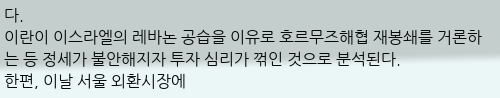다.
이란이 이스라엘의 레바논 공습을 이유로 호르무즈해협 재봉쇄를 거론하는 등 정세가 불안해지자 투자 심리가 꺾인 것으로 분석된다.
한편, 이날 서울 외환시장에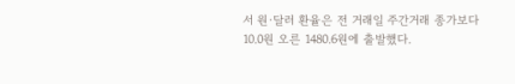서 원·달러 환율은 전 거래일 주간거래 종가보다 10.0원 오른 1480.6원에 출발했다.